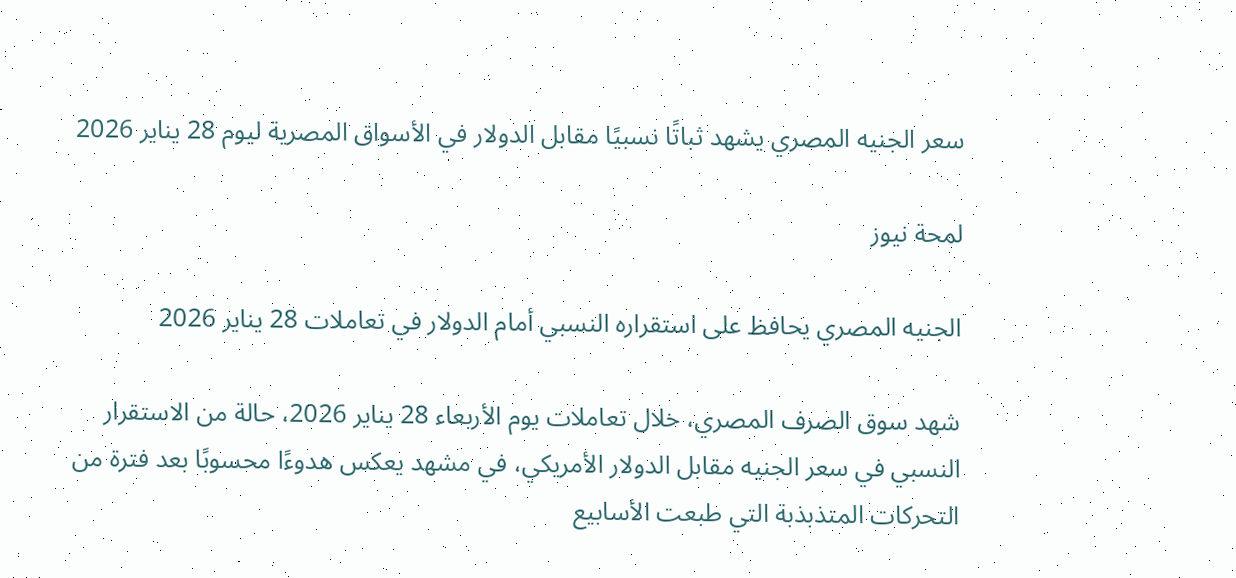سعر الجنيه المصري يشهد ثباتًا نسبيًا مقابل الدولار في الأسواق المصرية ليوم 28 يناير 2026

لمحة نيوز

الجنيه المصري يحافظ على استقراره النسبي أمام الدولار في تعاملات 28 يناير 2026

شهد سوق الصرف المصري، خلال تعاملات يوم الأربعاء 28 يناير 2026، حالة من الاستقرار النسبي في سعر الجنيه مقابل الدولار الأمريكي، في مشهد يعكس هدوءًا محسوبًا بعد فترة من التحركات المتذبذبة التي طبعت الأسابيع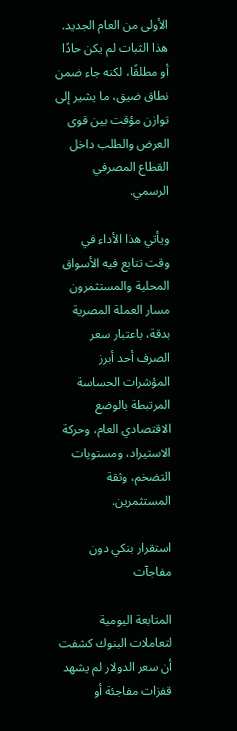الأولى من العام الجديد. هذا الثبات لم يكن حادًا أو مطلقًا، لكنه جاء ضمن نطاق ضيق، ما يشير إلى توازن مؤقت بين قوى العرض والطلب داخل القطاع المصرفي الرسمي.

ويأتي هذا الأداء في وقت تتابع فيه الأسواق المحلية والمستثمرون مسار العملة المصرية بدقة، باعتبار سعر الصرف أحد أبرز المؤشرات الحساسة المرتبطة بالوضع الاقتصادي العام، وحركة الاستيراد، ومستويات التضخم، وثقة المستثمرين.

استقرار بنكي دون مفاجآت

المتابعة اليومية لتعاملات البنوك كشفت أن سعر الدولار لم يشهد قفزات مفاجئة أو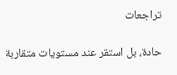تراجعات

حادة، بل استقر عند مستويات متقاربة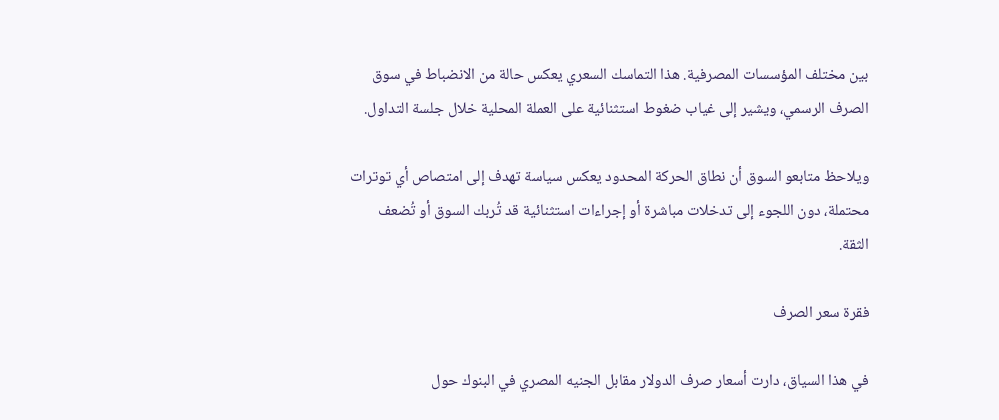بين مختلف المؤسسات المصرفية. هذا التماسك السعري يعكس حالة من الانضباط في سوق الصرف الرسمي، ويشير إلى غياب ضغوط استثنائية على العملة المحلية خلال جلسة التداول.

ويلاحظ متابعو السوق أن نطاق الحركة المحدود يعكس سياسة تهدف إلى امتصاص أي توترات محتملة، دون اللجوء إلى تدخلات مباشرة أو إجراءات استثنائية قد تُربك السوق أو تُضعف الثقة.

فقرة سعر الصرف

في هذا السياق، دارت أسعار صرف الدولار مقابل الجنيه المصري في البنوك حول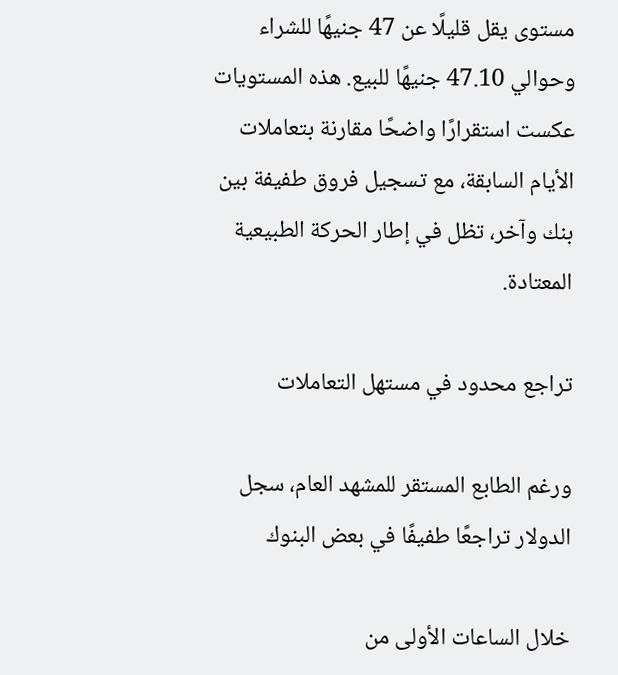مستوى يقل قليلًا عن 47 جنيهًا للشراء وحوالي 47.10 جنيهًا للبيع. هذه المستويات عكست استقرارًا واضحًا مقارنة بتعاملات الأيام السابقة، مع تسجيل فروق طفيفة بين بنك وآخر، تظل في إطار الحركة الطبيعية المعتادة.

تراجع محدود في مستهل التعاملات

ورغم الطابع المستقر للمشهد العام، سجل الدولار تراجعًا طفيفًا في بعض البنوك

خلال الساعات الأولى من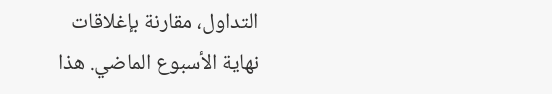التداول، مقارنة بإغلاقات نهاية الأسبوع الماضي. هذا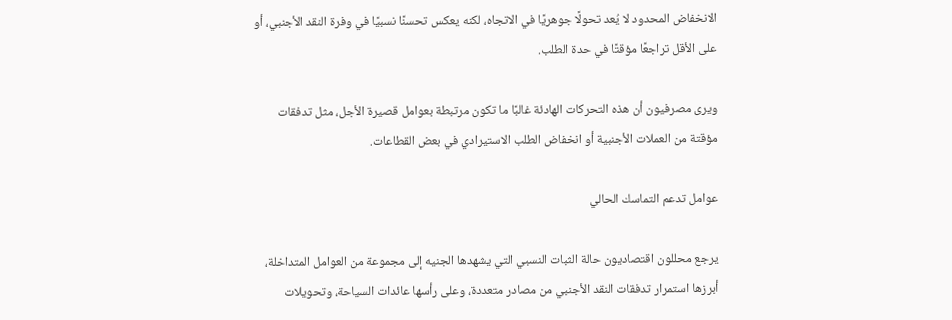الانخفاض المحدود لا يُعد تحولًا جوهريًا في الاتجاه، لكنه يعكس تحسنًا نسبيًا في وفرة النقد الأجنبي، أو على الأقل تراجعًا مؤقتًا في حدة الطلب.

ويرى مصرفيون أن هذه التحركات الهادئة غالبًا ما تكون مرتبطة بعوامل قصيرة الأجل، مثل تدفقات مؤقتة من العملات الأجنبية أو انخفاض الطلب الاستيرادي في بعض القطاعات.

عوامل تدعم التماسك الحالي

يرجع محللون اقتصاديون حالة الثبات النسبي التي يشهدها الجنيه إلى مجموعة من العوامل المتداخلة، أبرزها استمرار تدفقات النقد الأجنبي من مصادر متعددة، وعلى رأسها عائدات السياحة، وتحويلات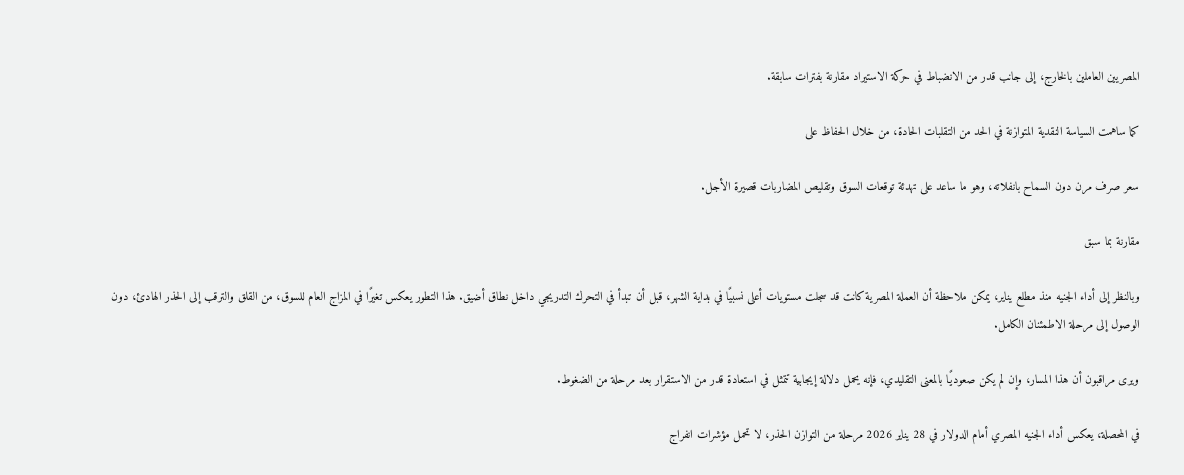المصريين العاملين بالخارج، إلى جانب قدر من الانضباط في حركة الاستيراد مقارنة بفترات سابقة.

كما ساهمت السياسة النقدية المتوازنة في الحد من التقلبات الحادة، من خلال الحفاظ على

سعر صرف مرن دون السماح بانفلاته، وهو ما ساعد على تهدئة توقعات السوق وتقليص المضاربات قصيرة الأجل.

مقارنة بما سبق

وبالنظر إلى أداء الجنيه منذ مطلع يناير، يمكن ملاحظة أن العملة المصرية كانت قد سجلت مستويات أعلى نسبيًا في بداية الشهر، قبل أن تبدأ في التحرك التدريجي داخل نطاق أضيق. هذا التطور يعكس تغيرًا في المزاج العام للسوق، من القلق والترقب إلى الحذر الهادئ، دون الوصول إلى مرحلة الاطمئنان الكامل.

ويرى مراقبون أن هذا المسار، وإن لم يكن صعوديًا بالمعنى التقليدي، فإنه يحمل دلالة إيجابية تتمثل في استعادة قدر من الاستقرار بعد مرحلة من الضغوط.

في المحصلة، يعكس أداء الجنيه المصري أمام الدولار في 28 يناير 2026 مرحلة من التوازن الحذر، لا تحمل مؤشرات انفراج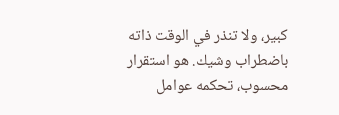كبير، ولا تنذر في الوقت ذاته باضطراب وشيك. هو استقرار محسوب، تحكمه عوامل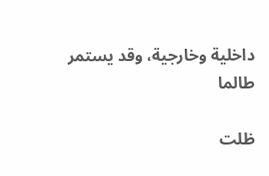داخلية وخارجية، وقد يستمر طالما

ظلت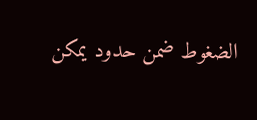الضغوط ضمن حدود يمكن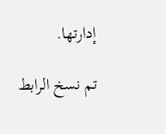إدارتها.

تم نسخ الرابط